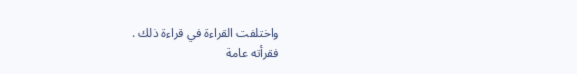واختلفت القراءة في قراءة ذلك .
فقرأته عامة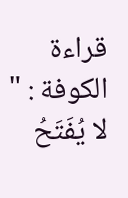قراءة الكوفة : " لا يُفَتَحُ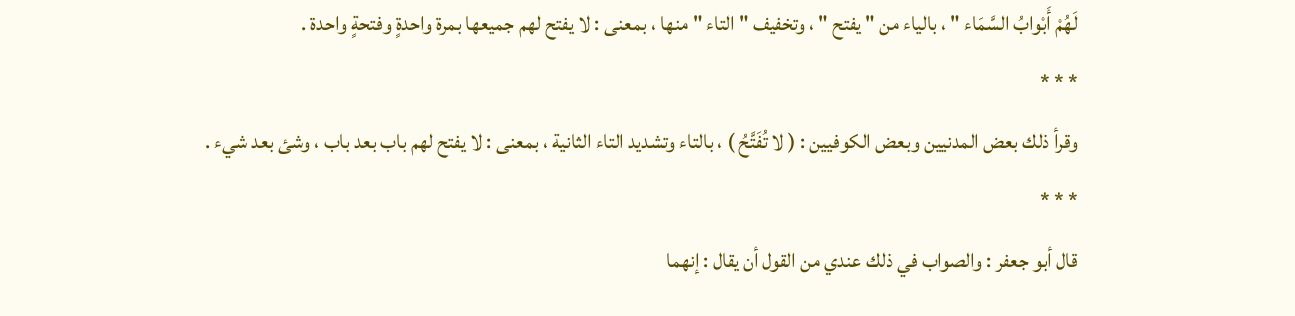لَهُمْ أَبْوابُ السَّمَاء " ، بالياء من " يفتح " ، وتخفيف " التاء " منها ، بمعنى : لا يفتح لهم جميعها بمرة واحدةٍ وفتحةٍ واحدة .
* * *
وقرأ ذلك بعض المدنيين وبعض الكوفيين : ( لا تُفَتَّحُ ) ، بالتاء وتشديد التاء الثانية ، بمعنى : لا يفتح لهم باب بعد باب ، وشئ بعد شيء .
* * *
قال أبو جعفر : والصواب في ذلك عندي من القول أن يقال : إنهما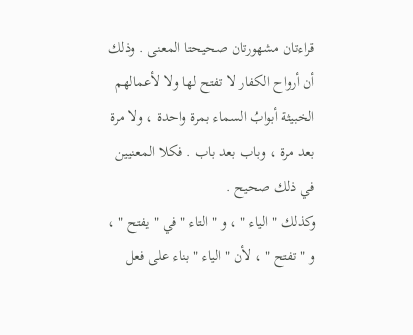قراءتان مشهورتان صحيحتا المعنى . وذلك أن أرواح الكفار لا تفتح لها ولا لأعمالهم الخبيثة أبوابُ السماء بمرة واحدة ، ولا مرة بعد مرة ، وباب بعد باب . فكلا المعنيين في ذلك صحيح .
وكذلك " الياء " ، و " التاء " في " يفتح " ، و " تفتح " ، لأن " الياء " بناء على فعل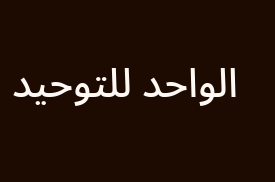الواحد للتوحيد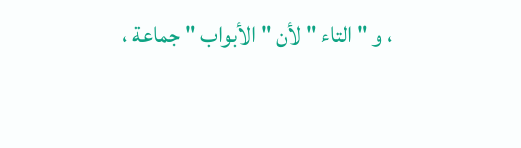، و " التاء " لأن " الأبواب " جماعة ،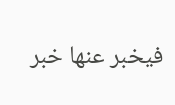فيخبر عنها خبر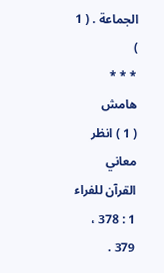الجماعة . ( 1 )
* * *
هامش
( 1 ) انظر معاني القرآن للفراء 1 : 378 ، 379 .